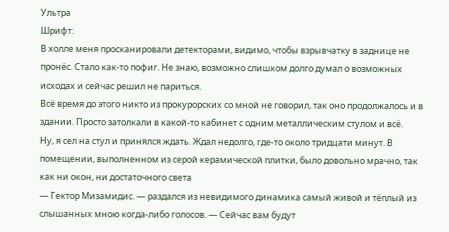Ультра
Шрифт:
В холле меня просканировали детекторами, видимо, чтобы взрывчатку в заднице не пронёс. Стало как-то пофиг. Не знаю, возможно слишком долго думал о возможных исходах и сейчас решил не париться.
Всё время до этого никто из прокурорских со мной не говорил, так оно продолжалось и в здании. Просто затолкали в какой-то кабинет с одним металлическим стулом и всё.
Ну, я сел на стул и принялся ждать. Ждал недолго, где-то около тридцати минут. В помещении, выполненном из серой керамической плитки, было довольно мрачно, так как ни окон, ни достаточного света
— Гектор Мизамидис. — раздался из невидимого динамика самый живой и тёплый из слышанных мною когда-либо голосов. — Сейчас вам будут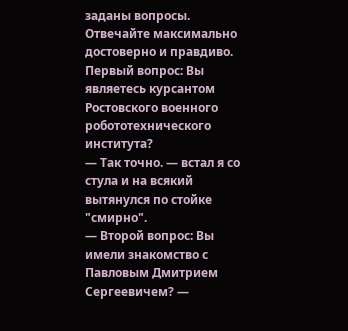заданы вопросы. Отвечайте максимально достоверно и правдиво. Первый вопрос: Вы являетесь курсантом Ростовского военного робототехнического института?
— Так точно. — встал я со стула и на всякий вытянулся по стойке "смирно".
— Второй вопрос: Вы имели знакомство с Павловым Дмитрием Сергеевичем? —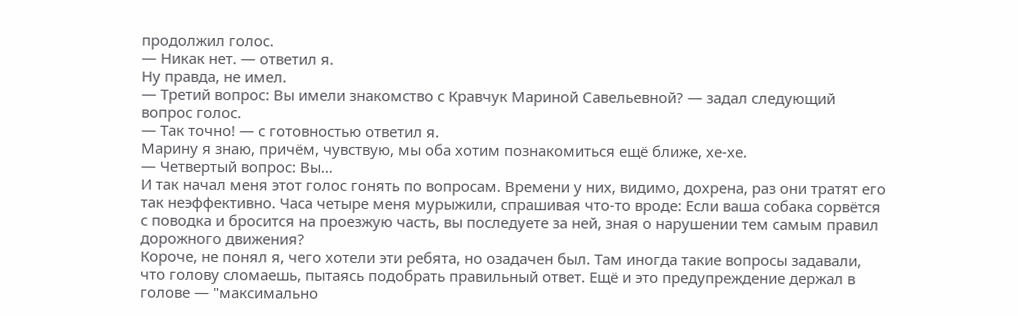продолжил голос.
— Никак нет. — ответил я.
Ну правда, не имел.
— Третий вопрос: Вы имели знакомство с Кравчук Мариной Савельевной? — задал следующий вопрос голос.
— Так точно! — с готовностью ответил я.
Марину я знаю, причём, чувствую, мы оба хотим познакомиться ещё ближе, хе-хе.
— Четвертый вопрос: Вы…
И так начал меня этот голос гонять по вопросам. Времени у них, видимо, дохрена, раз они тратят его так неэффективно. Часа четыре меня мурыжили, спрашивая что-то вроде: Если ваша собака сорвётся с поводка и бросится на проезжую часть, вы последуете за ней, зная о нарушении тем самым правил дорожного движения?
Короче, не понял я, чего хотели эти ребята, но озадачен был. Там иногда такие вопросы задавали, что голову сломаешь, пытаясь подобрать правильный ответ. Ещё и это предупреждение держал в голове — "максимально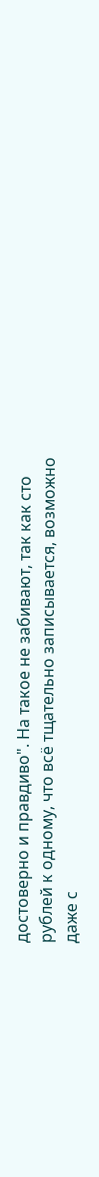достоверно и правдиво". На такое не забивают, так как сто рублей к одному, что всё тщательно записывается, возможно даже с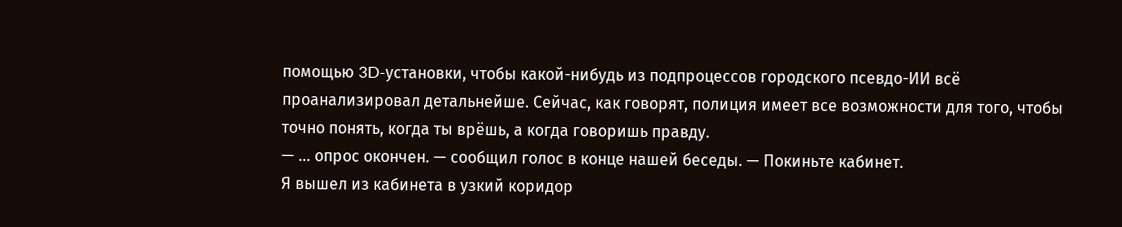помощью 3D-установки, чтобы какой-нибудь из подпроцессов городского псевдо-ИИ всё проанализировал детальнейше. Сейчас, как говорят, полиция имеет все возможности для того, чтобы точно понять, когда ты врёшь, а когда говоришь правду.
— … опрос окончен. — сообщил голос в конце нашей беседы. — Покиньте кабинет.
Я вышел из кабинета в узкий коридор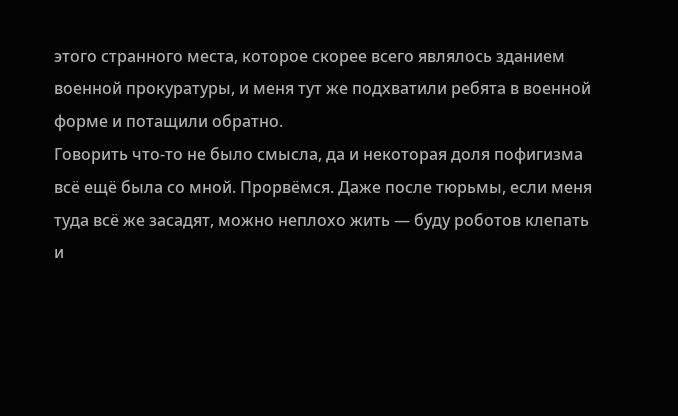этого странного места, которое скорее всего являлось зданием военной прокуратуры, и меня тут же подхватили ребята в военной форме и потащили обратно.
Говорить что-то не было смысла, да и некоторая доля пофигизма всё ещё была со мной. Прорвёмся. Даже после тюрьмы, если меня туда всё же засадят, можно неплохо жить — буду роботов клепать и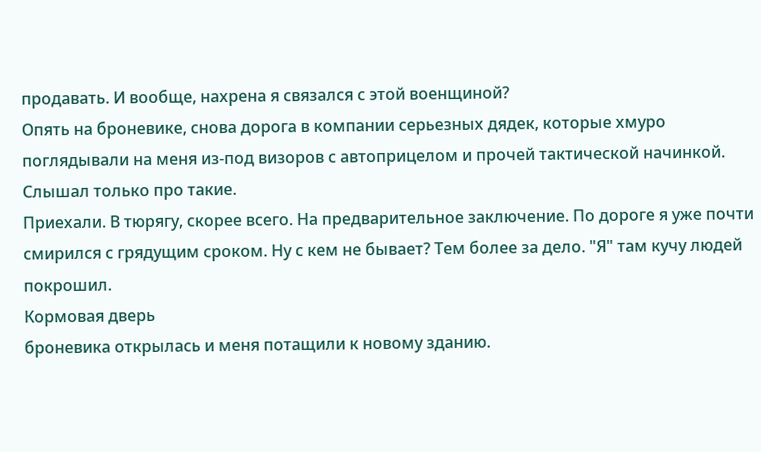продавать. И вообще, нахрена я связался с этой военщиной?
Опять на броневике, снова дорога в компании серьезных дядек, которые хмуро поглядывали на меня из-под визоров с автоприцелом и прочей тактической начинкой. Слышал только про такие.
Приехали. В тюрягу, скорее всего. На предварительное заключение. По дороге я уже почти смирился с грядущим сроком. Ну с кем не бывает? Тем более за дело. "Я" там кучу людей покрошил.
Кормовая дверь
броневика открылась и меня потащили к новому зданию.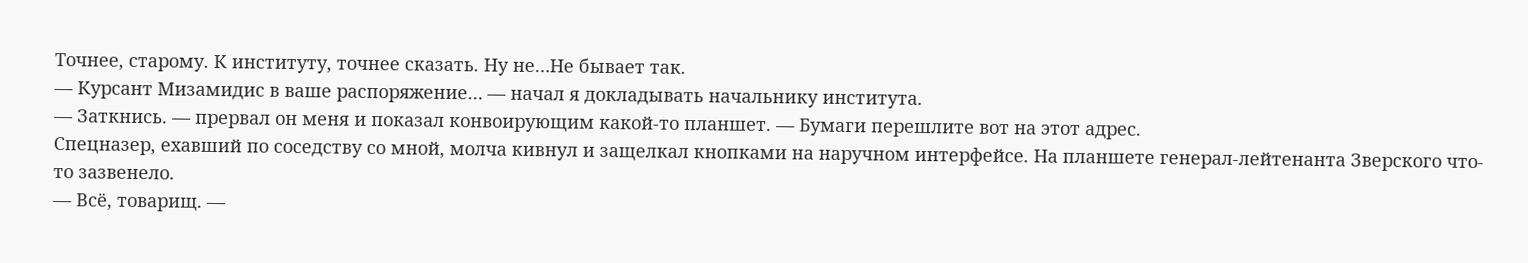Точнее, старому. К институту, точнее сказать. Ну не…Не бывает так.
— Курсант Мизамидис в ваше распоряжение… — начал я докладывать начальнику института.
— Заткнись. — прервал он меня и показал конвоирующим какой-то планшет. — Бумаги перешлите вот на этот адрес.
Спецназер, ехавший по соседству со мной, молча кивнул и защелкал кнопками на наручном интерфейсе. На планшете генерал-лейтенанта Зверского что-то зазвенело.
— Всё, товарищ. —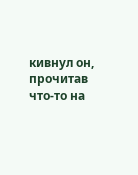кивнул он, прочитав что-то на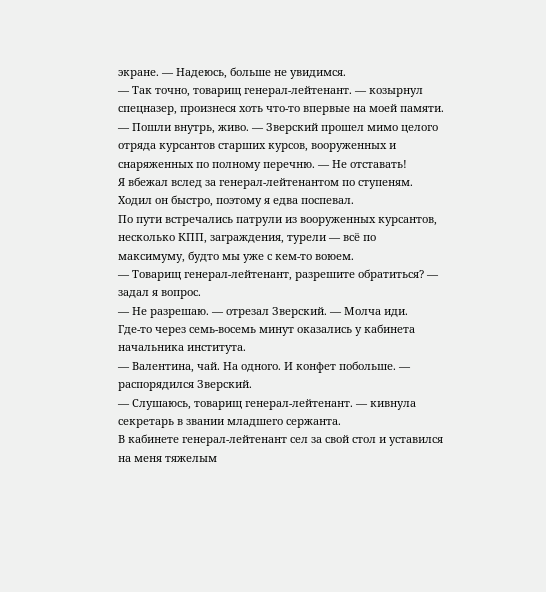экране. — Надеюсь, больше не увидимся.
— Так точно, товарищ генерал-лейтенант. — козырнул спецназер, произнеся хоть что-то впервые на моей памяти.
— Пошли внутрь, живо. — Зверский прошел мимо целого отряда курсантов старших курсов, вооруженных и снаряженных по полному перечню. — Не отставать!
Я вбежал вслед за генерал-лейтенантом по ступеням. Ходил он быстро, поэтому я едва поспевал.
По пути встречались патрули из вооруженных курсантов, несколько КПП, заграждения, турели — всё по максимуму, будто мы уже с кем-то воюем.
— Товарищ генерал-лейтенант, разрешите обратиться? — задал я вопрос.
— Не разрешаю. — отрезал Зверский. — Молча иди.
Где-то через семь-восемь минут оказались у кабинета начальника института.
— Валентина, чай. На одного. И конфет побольше. — распорядился Зверский.
— Слушаюсь, товарищ генерал-лейтенант. — кивнула секретарь в звании младшего сержанта.
В кабинете генерал-лейтенант сел за свой стол и уставился на меня тяжелым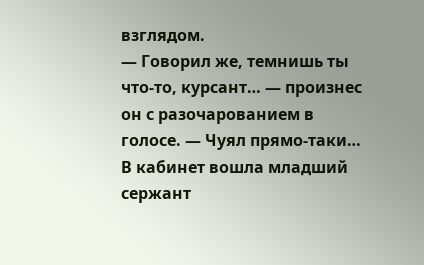взглядом.
— Говорил же, темнишь ты что-то, курсант… — произнес он с разочарованием в голосе. — Чуял прямо-таки…
В кабинет вошла младший сержант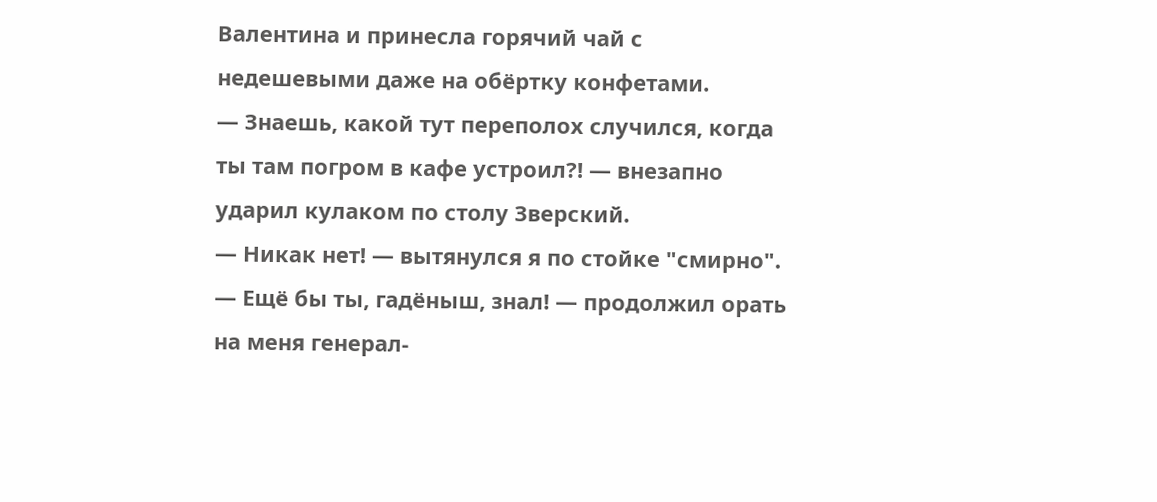Валентина и принесла горячий чай с недешевыми даже на обёртку конфетами.
— Знаешь, какой тут переполох случился, когда ты там погром в кафе устроил?! — внезапно ударил кулаком по столу Зверский.
— Никак нет! — вытянулся я по стойке "смирно".
— Ещё бы ты, гадёныш, знал! — продолжил орать на меня генерал-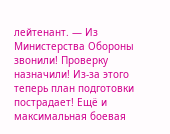лейтенант. — Из Министерства Обороны звонили! Проверку назначили! Из-за этого теперь план подготовки пострадает! Ещё и максимальная боевая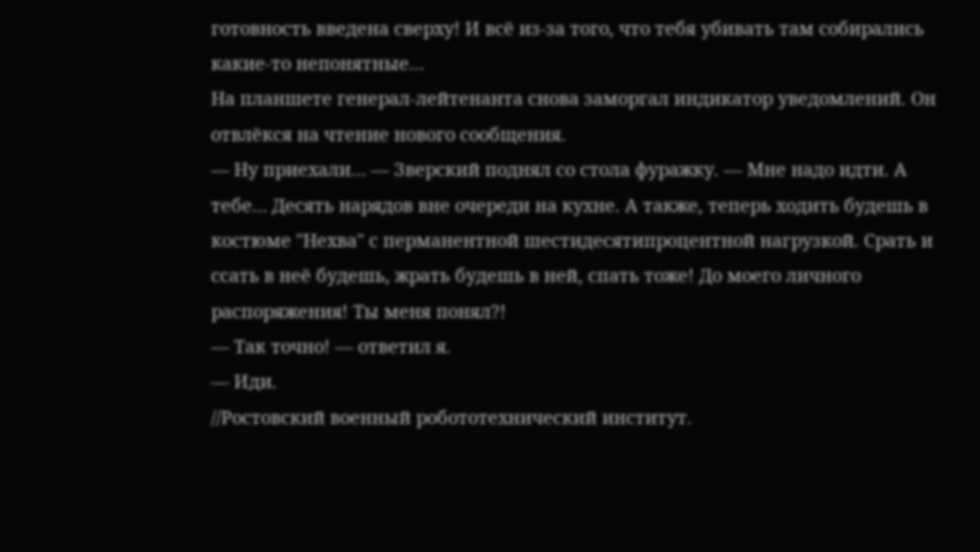готовность введена сверху! И всё из-за того, что тебя убивать там собирались какие-то непонятные…
На планшете генерал-лейтенанта снова заморгал индикатор уведомлений. Он отвлёкся на чтение нового сообщения.
— Ну приехали… — Зверский поднял со стола фуражку. — Мне надо идти. А тебе… Десять нарядов вне очереди на кухне. А также, теперь ходить будешь в костюме "Нехва" с перманентной шестидесятипроцентной нагрузкой. Срать и ссать в неё будешь, жрать будешь в ней, спать тоже! До моего личного распоряжения! Ты меня понял?!
— Так точно! — ответил я.
— Иди.
//Ростовский военный робототехнический институт.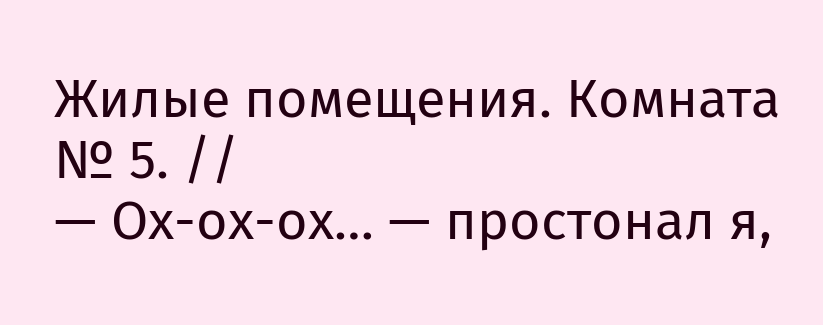Жилые помещения. Комната № 5. //
— Ох-ох-ох… — простонал я,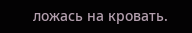ложась на кровать.